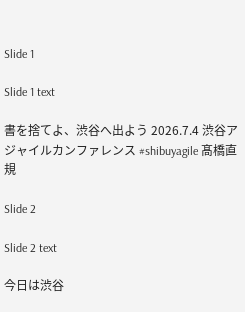Slide 1

Slide 1 text

書を捨てよ、渋谷へ出よう 2026.7.4 渋谷アジャイルカンファレンス #shibuyagile 髙橋直規

Slide 2

Slide 2 text

今日は渋谷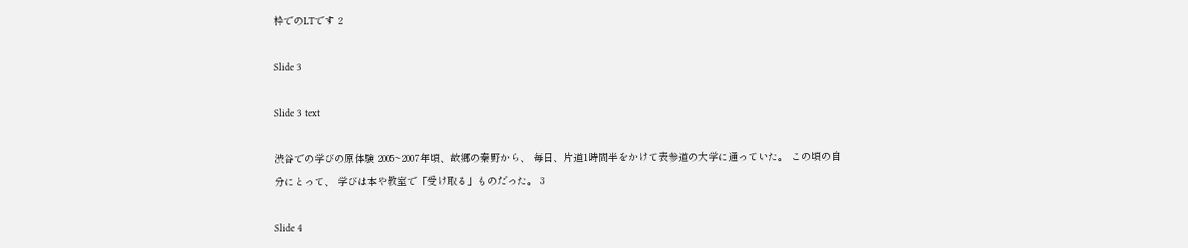枠でのLTです 2

Slide 3

Slide 3 text

渋谷での学びの原体験 2005~2007年頃、故郷の秦野から、 毎日、片道1時間半をかけて表参道の大学に通っていた。 この頃の自分にとって、 学びは本や教室で「受け取る」ものだった。 3

Slide 4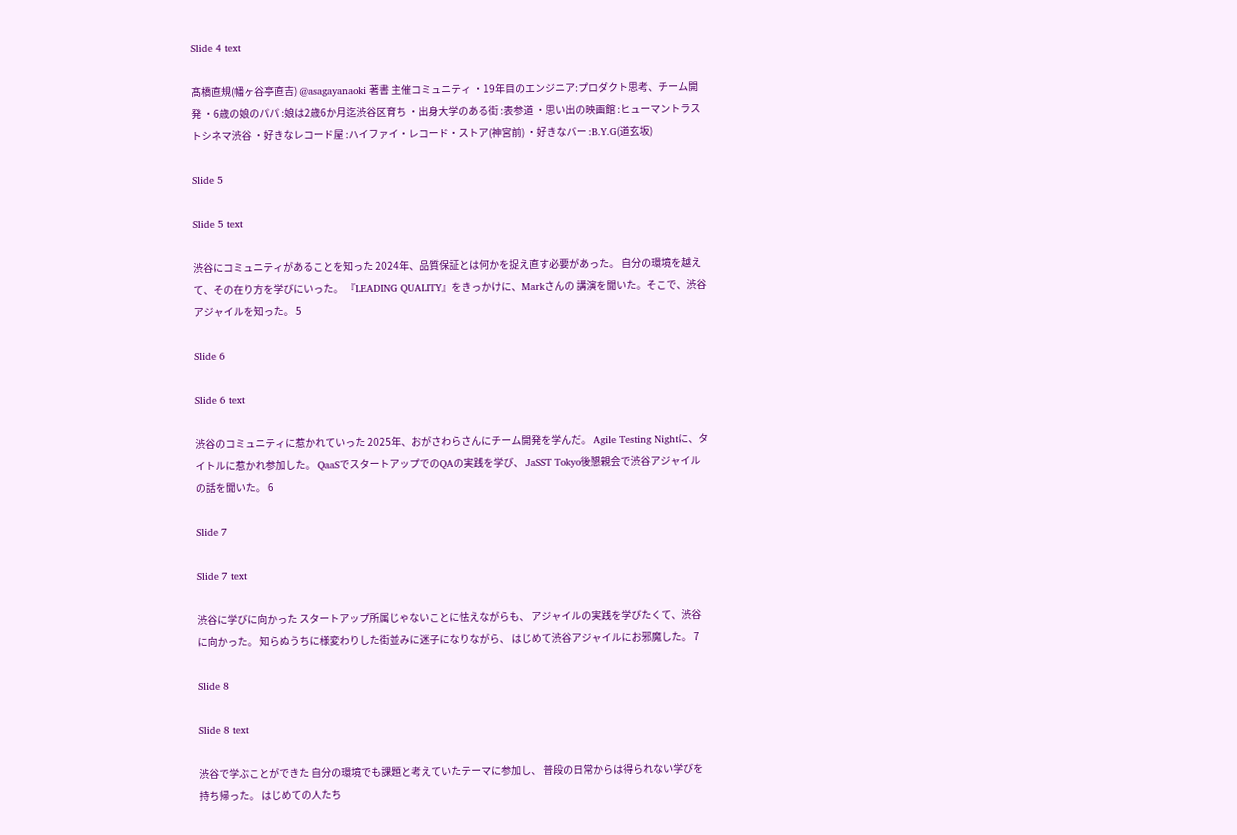Slide 4 text

髙橋直規(幡ヶ谷亭直吉) @asagayanaoki 著書 主催コミュニティ ・19年目のエンジニア:プロダクト思考、チーム開発 ・6歳の娘のパパ :娘は2歳6か月迄渋谷区育ち ・出身大学のある街 :表参道 ・思い出の映画館 :ヒューマントラストシネマ渋谷 ・好きなレコード屋 :ハイファイ・レコード・ストア(神宮前) ・好きなバー :B.Y.G(道玄坂)

Slide 5

Slide 5 text

渋谷にコミュニティがあることを知った 2024年、品質保証とは何かを捉え直す必要があった。 自分の環境を越えて、その在り方を学びにいった。 『LEADING QUALITY』をきっかけに、Markさんの 講演を聞いた。そこで、渋谷アジャイルを知った。 5

Slide 6

Slide 6 text

渋谷のコミュニティに惹かれていった 2025年、おがさわらさんにチーム開発を学んだ。 Agile Testing Nightに、タイトルに惹かれ参加した。 QaaSでスタートアップでのQAの実践を学び、 JaSST Tokyo後懇親会で渋谷アジャイルの話を聞いた。 6

Slide 7

Slide 7 text

渋谷に学びに向かった スタートアップ所属じゃないことに怯えながらも、 アジャイルの実践を学びたくて、渋谷に向かった。 知らぬうちに様変わりした街並みに迷子になりながら、 はじめて渋谷アジャイルにお邪魔した。 7

Slide 8

Slide 8 text

渋谷で学ぶことができた 自分の環境でも課題と考えていたテーマに参加し、 普段の日常からは得られない学びを持ち帰った。 はじめての人たち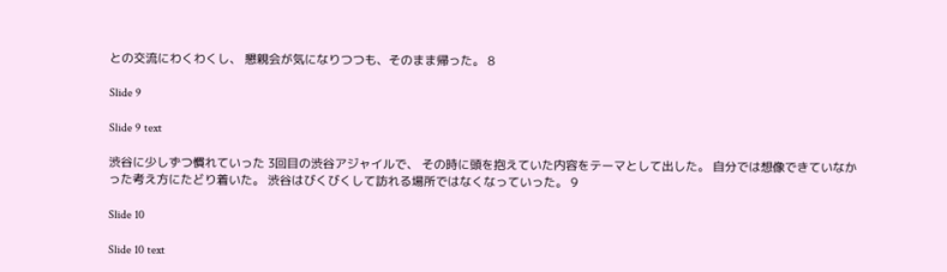との交流にわくわくし、 懇親会が気になりつつも、そのまま帰った。 8

Slide 9

Slide 9 text

渋谷に少しずつ慣れていった 3回目の渋谷アジャイルで、 その時に頭を抱えていた内容をテーマとして出した。 自分では想像できていなかった考え方にたどり着いた。 渋谷はびくびくして訪れる場所ではなくなっていった。 9

Slide 10

Slide 10 text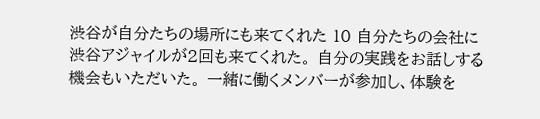渋谷が自分たちの場所にも来てくれた 10 自分たちの会社に渋谷アジャイルが2回も来てくれた。 自分の実践をお話しする機会もいただいた。 一緒に働くメンバーが参加し、体験を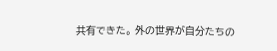共有できた。 外の世界が自分たちの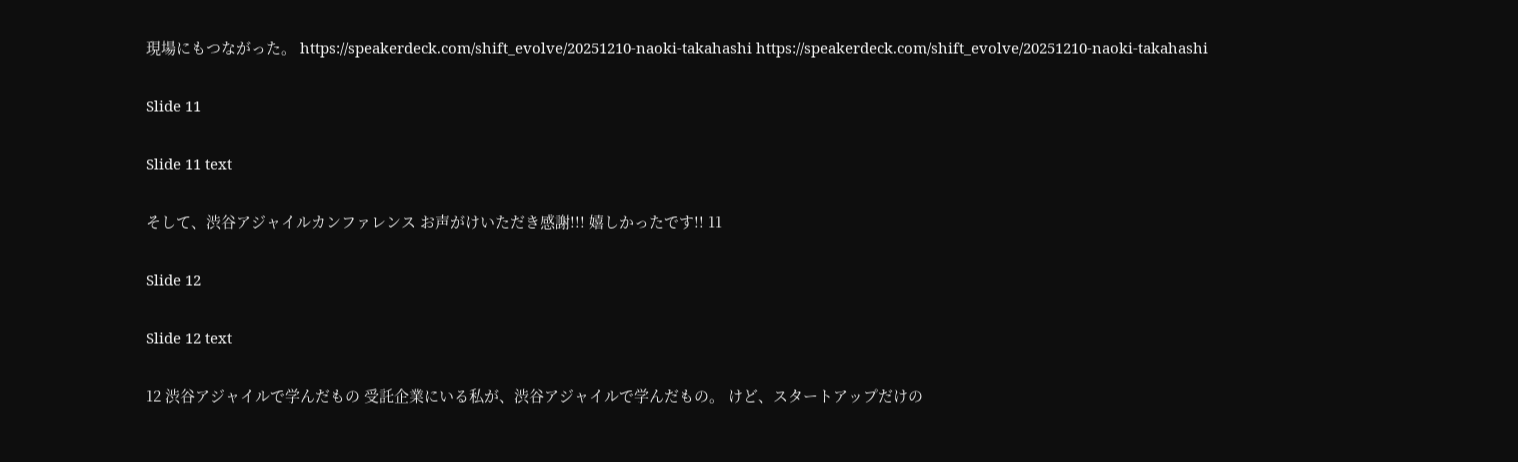現場にもつながった。 https://speakerdeck.com/shift_evolve/20251210-naoki-takahashi https://speakerdeck.com/shift_evolve/20251210-naoki-takahashi

Slide 11

Slide 11 text

そして、渋谷アジャイルカンファレンス お声がけいただき感謝!!! 嬉しかったです!! 11

Slide 12

Slide 12 text

12 渋谷アジャイルで学んだもの 受託企業にいる私が、渋谷アジャイルで学んだもの。 けど、スタートアップだけの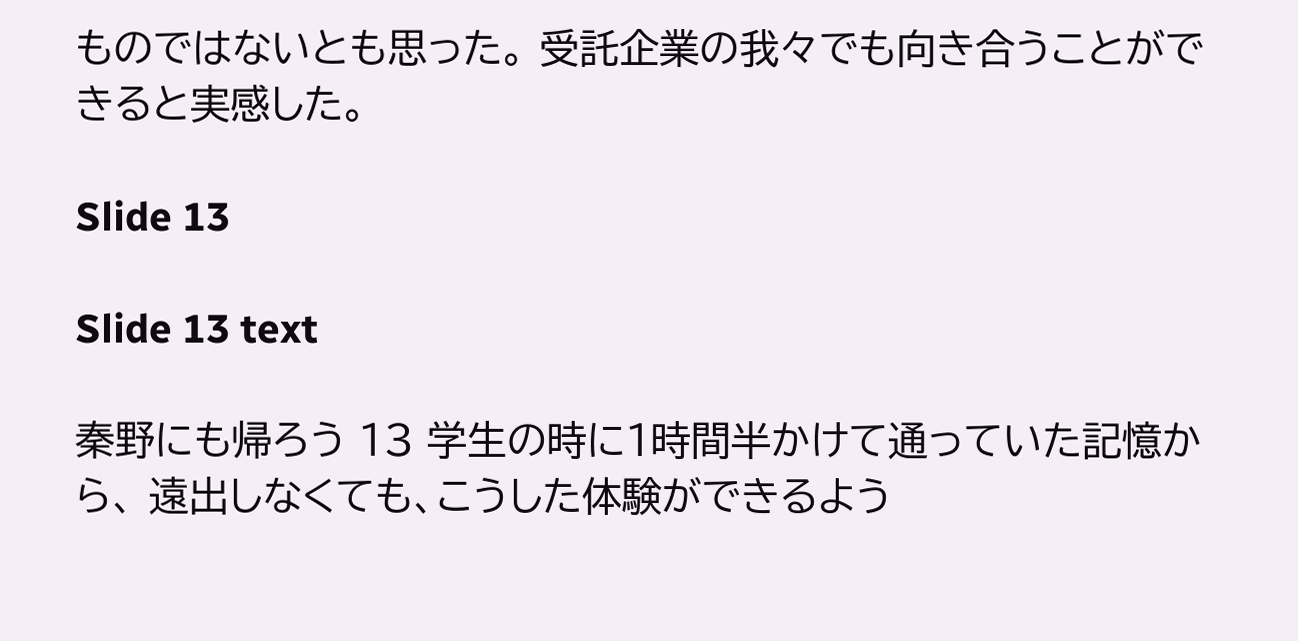ものではないとも思った。 受託企業の我々でも向き合うことができると実感した。

Slide 13

Slide 13 text

秦野にも帰ろう 13 学生の時に1時間半かけて通っていた記憶から、 遠出しなくても、こうした体験ができるよう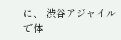に、 渋谷アジャイルで体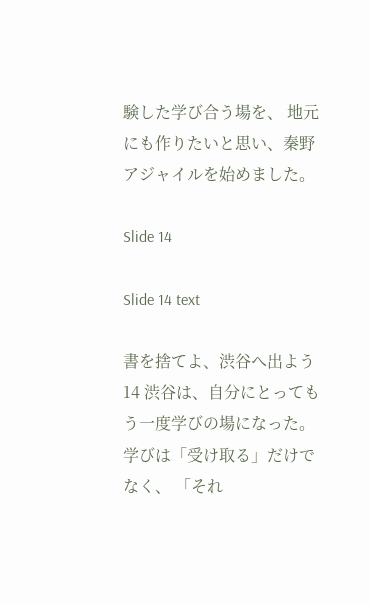験した学び合う場を、 地元にも作りたいと思い、秦野アジャイルを始めました。

Slide 14

Slide 14 text

書を捨てよ、渋谷へ出よう 14 渋谷は、自分にとってもう一度学びの場になった。 学びは「受け取る」だけでなく、 「それ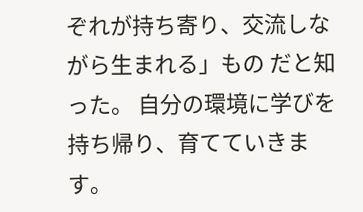ぞれが持ち寄り、交流しながら生まれる」もの だと知った。 自分の環境に学びを持ち帰り、育てていきます。